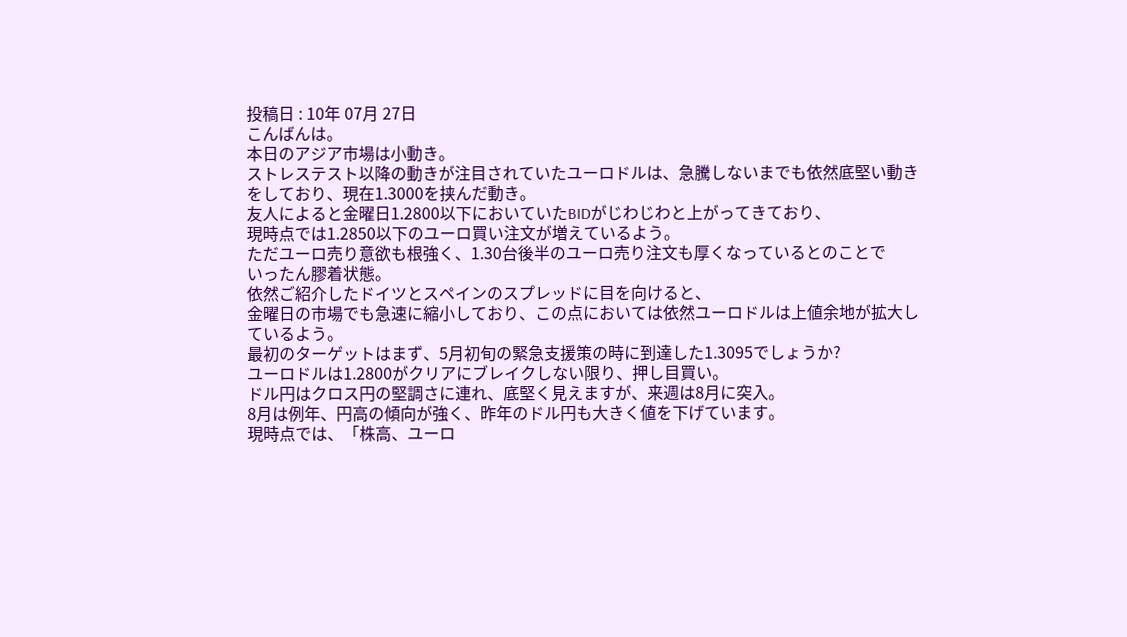投稿日 : 10年 07月 27日
こんばんは。
本日のアジア市場は小動き。
ストレステスト以降の動きが注目されていたユーロドルは、急騰しないまでも依然底堅い動きをしており、現在1.3000を挟んだ動き。
友人によると金曜日1.2800以下においていたBIDがじわじわと上がってきており、
現時点では1.2850以下のユーロ買い注文が増えているよう。
ただユーロ売り意欲も根強く、1.30台後半のユーロ売り注文も厚くなっているとのことで
いったん膠着状態。
依然ご紹介したドイツとスペインのスプレッドに目を向けると、
金曜日の市場でも急速に縮小しており、この点においては依然ユーロドルは上値余地が拡大しているよう。
最初のターゲットはまず、5月初旬の緊急支援策の時に到達した1.3095でしょうか?
ユーロドルは1.2800がクリアにブレイクしない限り、押し目買い。
ドル円はクロス円の堅調さに連れ、底堅く見えますが、来週は8月に突入。
8月は例年、円高の傾向が強く、昨年のドル円も大きく値を下げています。
現時点では、「株高、ユーロ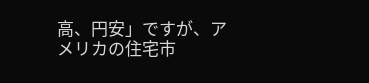高、円安」ですが、アメリカの住宅市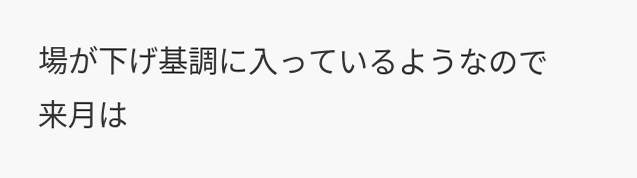場が下げ基調に入っているようなので
来月は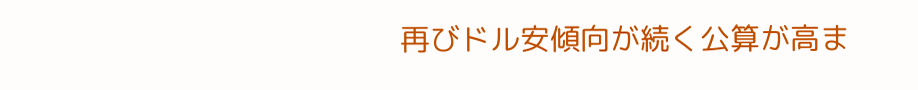再びドル安傾向が続く公算が高ま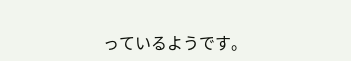っているようです。